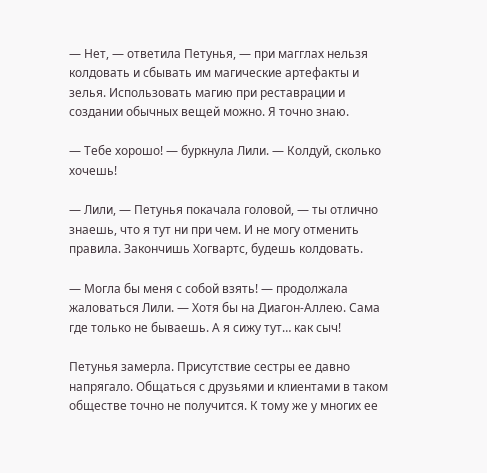— Нет, — ответила Петунья, — при магглах нельзя колдовать и сбывать им магические артефакты и зелья. Использовать магию при реставрации и создании обычных вещей можно. Я точно знаю.

— Тебе хорошо! — буркнула Лили. — Колдуй, сколько хочешь!

— Лили, — Петунья покачала головой, — ты отлично знаешь, что я тут ни при чем. И не могу отменить правила. Закончишь Хогвартс, будешь колдовать.

— Могла бы меня с собой взять! — продолжала жаловаться Лили. — Хотя бы на Диагон-Аллею. Сама где только не бываешь. А я сижу тут… как сыч!

Петунья замерла. Присутствие сестры ее давно напрягало. Общаться с друзьями и клиентами в таком обществе точно не получится. К тому же у многих ее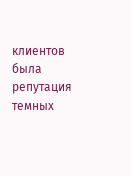клиентов была репутация темных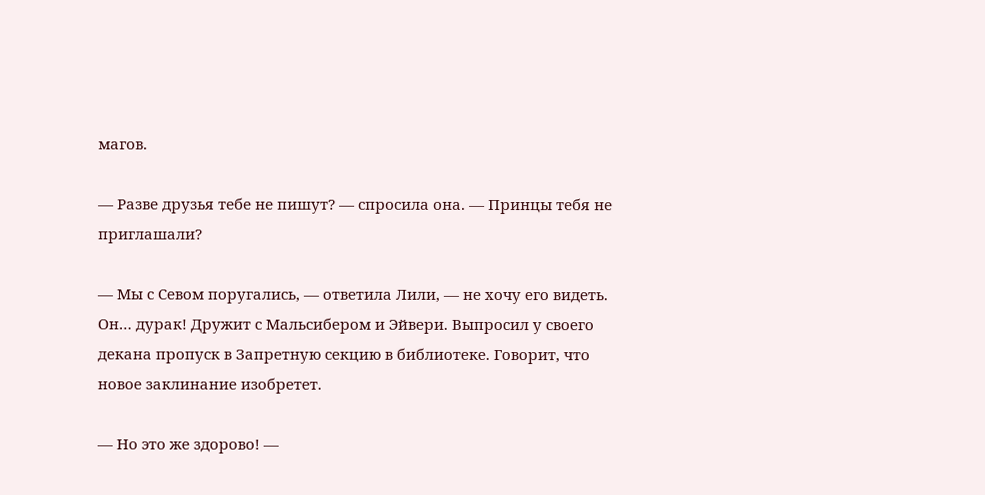магов.

— Разве друзья тебе не пишут? — спросила она. — Принцы тебя не приглашали?

— Мы с Севом поругались, — ответила Лили, — не хочу его видеть. Он… дурак! Дружит с Мальсибером и Эйвери. Выпросил у своего декана пропуск в Запретную секцию в библиотеке. Говорит, что новое заклинание изобретет.

— Но это же здорово! —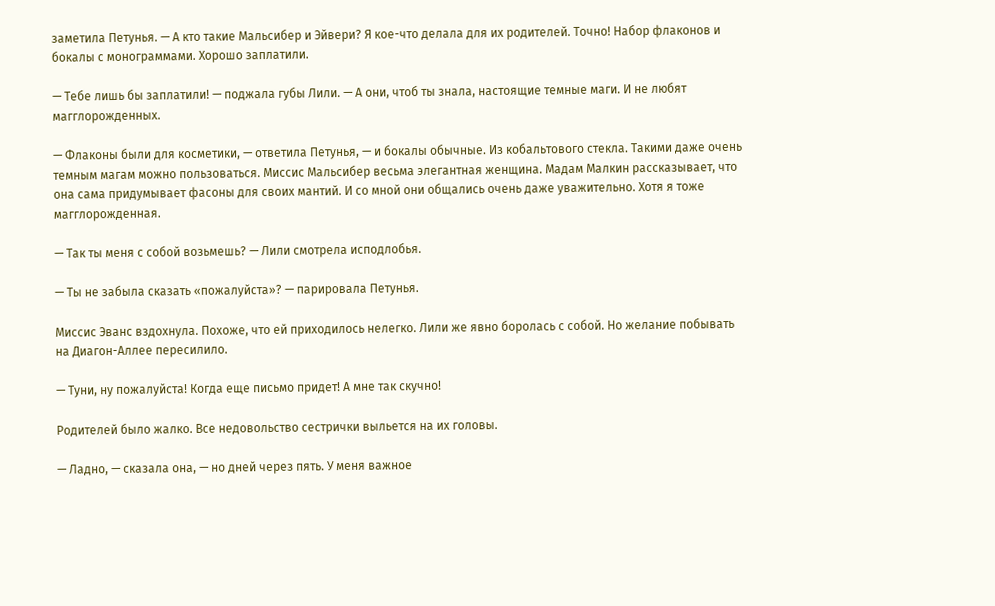заметила Петунья. — А кто такие Мальсибер и Эйвери? Я кое-что делала для их родителей. Точно! Набор флаконов и бокалы с монограммами. Хорошо заплатили.

— Тебе лишь бы заплатили! — поджала губы Лили. — А они, чтоб ты знала, настоящие темные маги. И не любят магглорожденных.

— Флаконы были для косметики, — ответила Петунья, — и бокалы обычные. Из кобальтового стекла. Такими даже очень темным магам можно пользоваться. Миссис Мальсибер весьма элегантная женщина. Мадам Малкин рассказывает, что она сама придумывает фасоны для своих мантий. И со мной они общались очень даже уважительно. Хотя я тоже магглорожденная.

— Так ты меня с собой возьмешь? — Лили смотрела исподлобья.

— Ты не забыла сказать «пожалуйста»? — парировала Петунья.

Миссис Эванс вздохнула. Похоже, что ей приходилось нелегко. Лили же явно боролась с собой. Но желание побывать на Диагон-Аллее пересилило.

— Туни, ну пожалуйста! Когда еще письмо придет! А мне так скучно!

Родителей было жалко. Все недовольство сестрички выльется на их головы.

— Ладно, — сказала она, — но дней через пять. У меня важное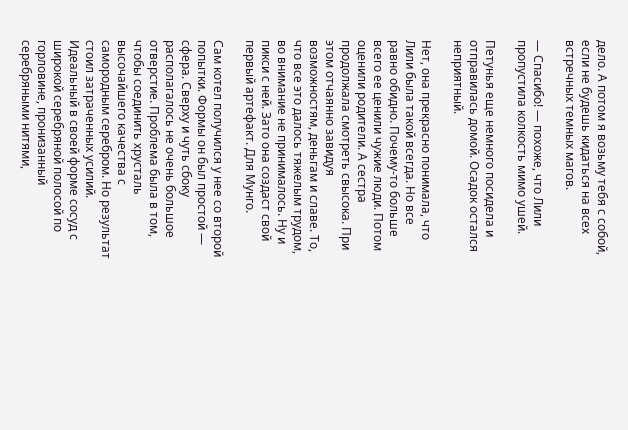дело. А потом я возьму тебя с собой, если не будешь кидаться на всех встречных темных магов.

— Спасибо! — похоже, что Лили пропустила колкость мимо ушей.

Петунья еще немного посидела и отправилась домой. Осадок остался неприятный.

Нет, она прекрасно понимала, что Лили была такой всегда. Но все равно обидно. Почему-то больше всего ее ценили чужие люди. Потом оценили родители. А сестра продолжала смотреть свысока. При этом отчаянно завидуя возможностям, деньгам и славе. То, что все это далось тяжелым трудом, во внимание не принималось. Ну и пикси с ней. Зато она создаст свой первый артефакт. Для Мунго.

Сам котел получился у нее со второй попытки. Формы он был простой — сфера. Сверху и чуть сбоку располагалось не очень большое отверстие. Проблема была в том, чтобы соединить хрусталь высочайшего качества с самородным серебром. Но результат стоил затраченных усилий. Идеальный в своей форме сосуд с широкой серебряной полосой по горловине, пронизанный серебряными нитями,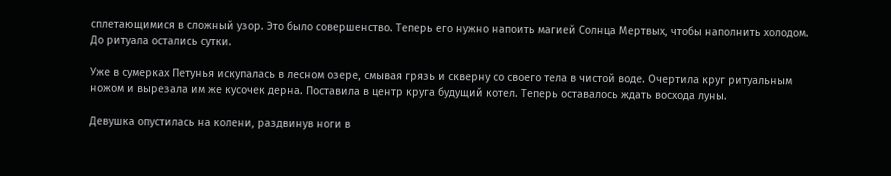сплетающимися в сложный узор. Это было совершенство. Теперь его нужно напоить магией Солнца Мертвых, чтобы наполнить холодом. До ритуала остались сутки.

Уже в сумерках Петунья искупалась в лесном озере, смывая грязь и скверну со своего тела в чистой воде. Очертила круг ритуальным ножом и вырезала им же кусочек дерна. Поставила в центр круга будущий котел. Теперь оставалось ждать восхода луны.

Девушка опустилась на колени, раздвинув ноги в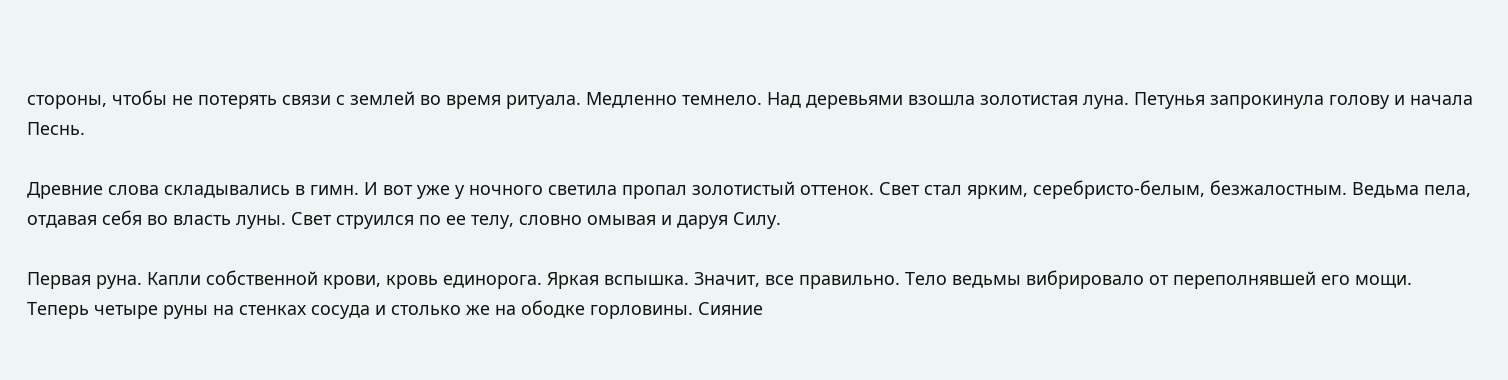стороны, чтобы не потерять связи с землей во время ритуала. Медленно темнело. Над деревьями взошла золотистая луна. Петунья запрокинула голову и начала Песнь.

Древние слова складывались в гимн. И вот уже у ночного светила пропал золотистый оттенок. Свет стал ярким, серебристо-белым, безжалостным. Ведьма пела, отдавая себя во власть луны. Свет струился по ее телу, словно омывая и даруя Силу.

Первая руна. Капли собственной крови, кровь единорога. Яркая вспышка. Значит, все правильно. Тело ведьмы вибрировало от переполнявшей его мощи. Теперь четыре руны на стенках сосуда и столько же на ободке горловины. Сияние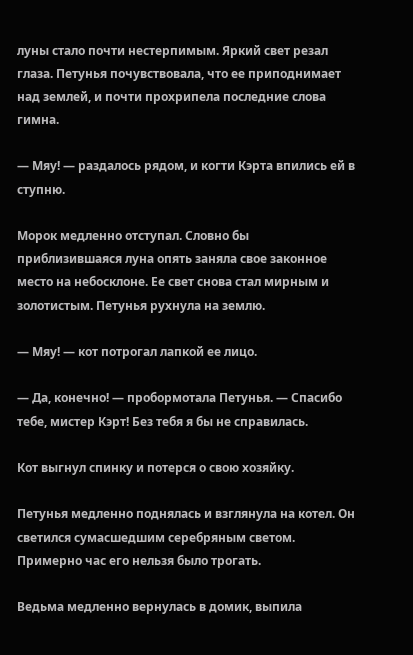луны стало почти нестерпимым. Яркий свет резал глаза. Петунья почувствовала, что ее приподнимает над землей, и почти прохрипела последние слова гимна.

— Мяу! — раздалось рядом, и когти Кэрта впились ей в ступню.

Морок медленно отступал. Словно бы приблизившаяся луна опять заняла свое законное место на небосклоне. Ее свет снова стал мирным и золотистым. Петунья рухнула на землю.

— Мяу! — кот потрогал лапкой ее лицо.

— Да, конечно! — пробормотала Петунья. — Спасибо тебе, мистер Кэрт! Без тебя я бы не справилась.

Кот выгнул спинку и потерся о свою хозяйку.

Петунья медленно поднялась и взглянула на котел. Он светился сумасшедшим серебряным светом. Примерно час его нельзя было трогать.

Ведьма медленно вернулась в домик, выпила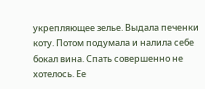укрепляющее зелье. Выдала печенки коту. Потом подумала и налила себе бокал вина. Спать совершенно не хотелось. Ее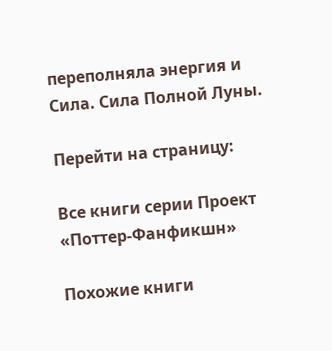переполняла энергия и Сила. Сила Полной Луны.

Перейти на страницу:

Все книги серии Проект «Поттер-Фанфикшн»

Похожие книги